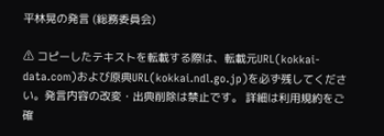平林晃の発言 (総務委員会)

⚠ コピーしたテキストを転載する際は、転載元URL(kokkai-data.com)および原典URL(kokkai.ndl.go.jp)を必ず残してください。発言内容の改変・出典削除は禁止です。 詳細は利用規約をご確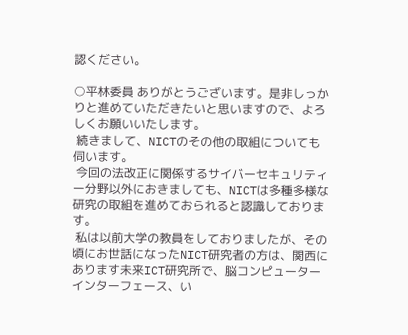認ください。

○平林委員 ありがとうございます。是非しっかりと進めていただきたいと思いますので、よろしくお願いいたします。
 続きまして、NICTのその他の取組についても伺います。
 今回の法改正に関係するサイバーセキュリティー分野以外におきましても、NICTは多種多様な研究の取組を進めておられると認識しております。
 私は以前大学の教員をしておりましたが、その頃にお世話になったNICT研究者の方は、関西にあります未来ICT研究所で、脳コンピューターインターフェース、い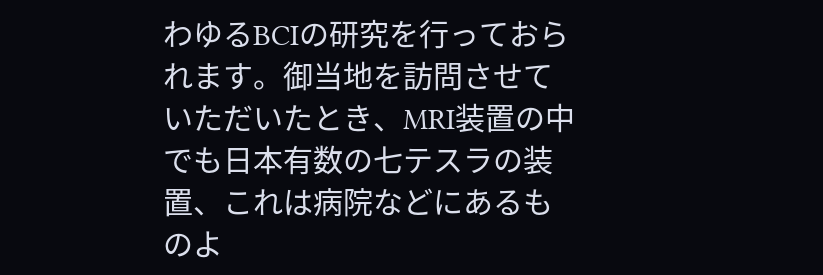わゆるBCIの研究を行っておられます。御当地を訪問させていただいたとき、MRI装置の中でも日本有数の七テスラの装置、これは病院などにあるものよ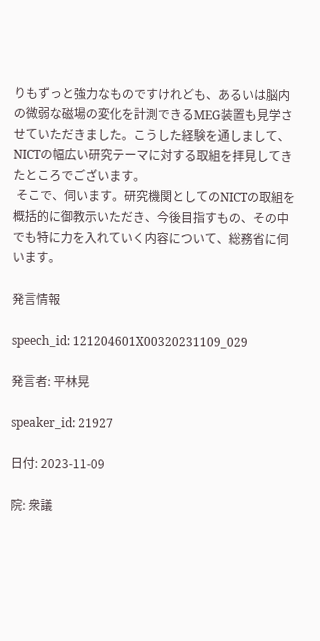りもずっと強力なものですけれども、あるいは脳内の微弱な磁場の変化を計測できるMEG装置も見学させていただきました。こうした経験を通しまして、NICTの幅広い研究テーマに対する取組を拝見してきたところでございます。
 そこで、伺います。研究機関としてのNICTの取組を概括的に御教示いただき、今後目指すもの、その中でも特に力を入れていく内容について、総務省に伺います。

発言情報

speech_id: 121204601X00320231109_029

発言者: 平林晃

speaker_id: 21927

日付: 2023-11-09

院: 衆議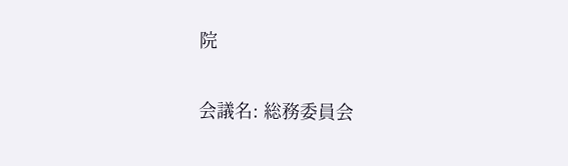院

会議名: 総務委員会